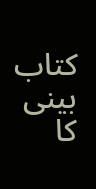کتاب بینی کا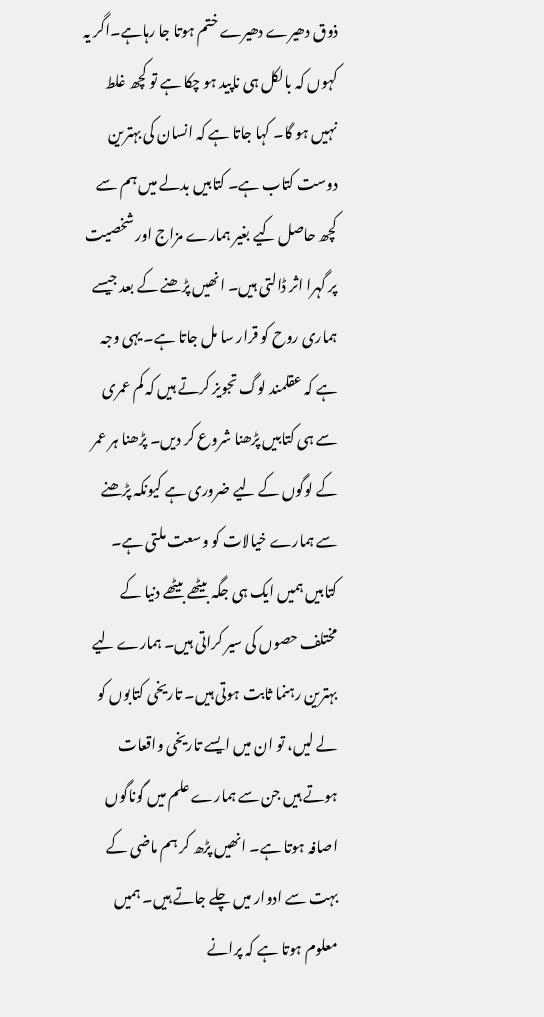ذوق دھیرے دھیرے ختم ہوتا جا رہاہے۔اگر یہ کہوں کہ بالکل ہی ناپید ہو چکا ہے تو کچھ غلط نہیں ہو گا۔ کہا جاتا ہے کہ انسان کی بہترین دوست کتاب ہے۔ کتابیں بدلے میں ہم سے کچھ حاصل کیے بغیر ہمارے مزاج اور شخصیت پر گہرا اثر ڈالتی ہیں۔ انھیں پڑھنے کے بعد جیسے ہماری روح کو قرار سا مل جاتا ہے۔ یہی وجہ ہے کہ عقلمند لوگ تجویز کرتے ہیں کہ کم عمری سے ہی کتابیں پڑھنا شروع کر دیں۔ پڑھنا ہر عمر کے لوگوں کے لیے ضروری ہے کیونکہ پڑھنے سے ہمارے خیالات کو وسعت ملتی ہے۔ کتابیں ہمیں ایک ہی جگہ بیٹھے بیٹھے دنیا کے مختلف حصوں کی سیر کراتی ہیں۔ ہمارے لیے بہترین رہنما ثابت ہوتی ہیں۔ تاریخی کتابوں کو لے لیں، تو ان میں ایسے تاریخی واقعات ہوتے ہیں جن سے ہمارے علم میں گوناگوں اصافہ ہوتا ہے۔ انھیں پڑھ کر ہم ماضی کے بہت سے ادوار میں چلے جاتے ہیں۔ ہمیں معلوم ہوتا ہے کہ پرانے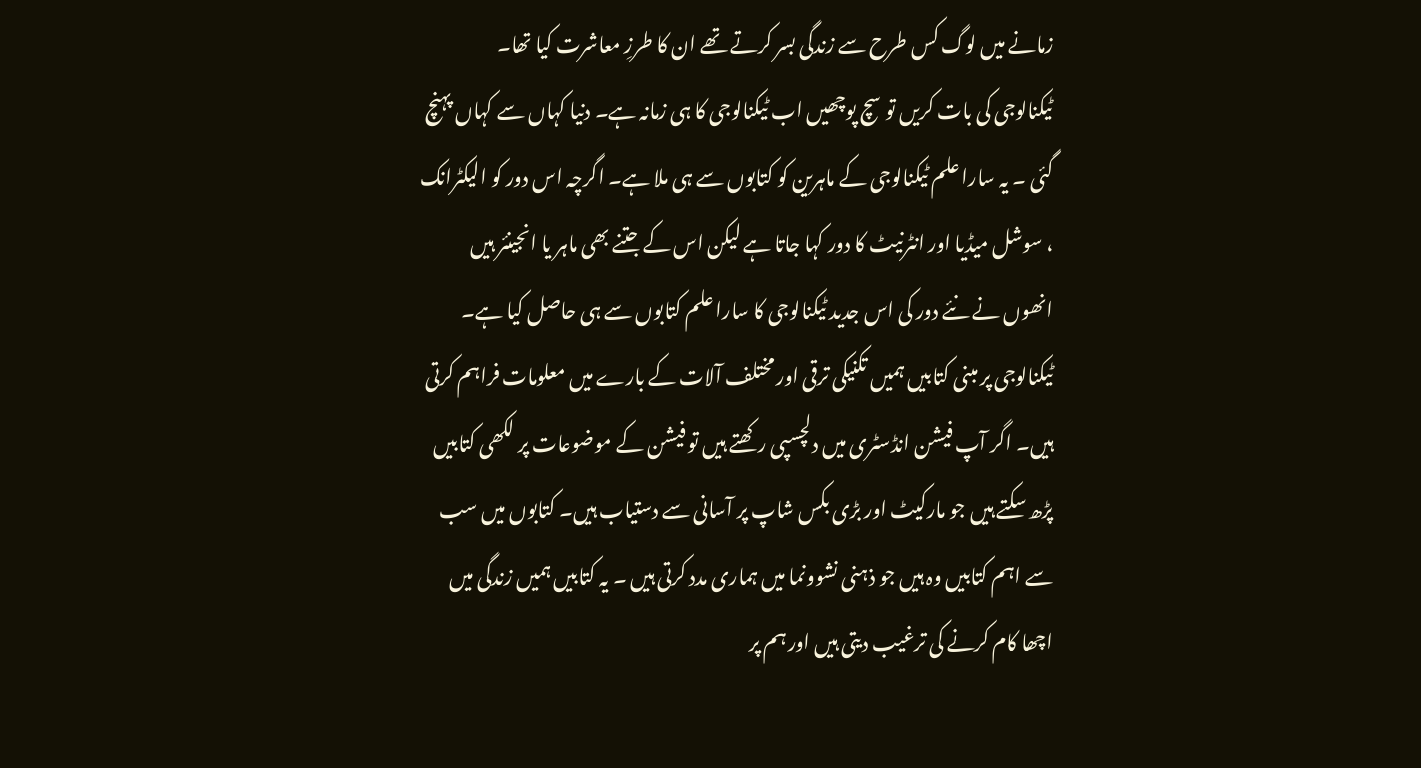زمانے میں لوگ کس طرح سے زندگی بسر کرتے تھے ان کا طرزِ معاشرت کیا تھا۔
ٹیکنالوجی کی بات کریں تو سچ پوچھیں اب ٹیکنالوجی کا ہی زمانہ ہے۔ دنیا کہاں سے کہاں پہنچ گئی ۔ یہ سارا علم ٹیکنالوجی کے ماہرین کو کتابوں سے ہی ملا ہے۔ اگرچہ اس دور کو الیکٹرانک ، سوشل میڈیا اور انٹرنیٹ کا دور کہا جاتا ہے لیکن اس کے جتنے بھی ماہر یا انجینئر ہیں انھوں نے نئے دور کی اس جدید ٹیکنالوجی کا سارا علم کتابوں سے ہی حاصل کیا ہے۔ ٹیکنالوجی پر مبنی کتابیں ہمیں تکنیکی ترقی اور مختلف آلات کے بارے میں معلومات فراہم کرتی ہیں۔ اگر آپ فیشن انڈسٹری میں دلچسپی رکھتے ہیں تو فیشن کے موضوعات پر لکھی کتابیں پڑھ سکتے ہیں جو مارکیٹ اور بڑی بکس شاپ پر آسانی سے دستیاب ہیں۔ کتابوں میں سب سے اہم کتابیں وہ ہیں جو ذہنی نشوونما میں ہماری مدد کرتی ہیں ۔ یہ کتابیں ہمیں زندگی میں اچھا کام کرنے کی ترغیب دیتی ہیں اور ہم پر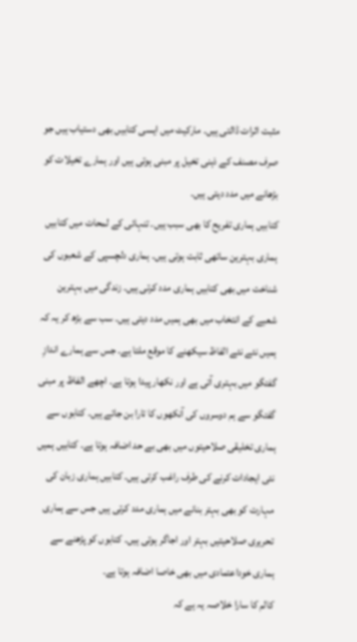مثبت اثرات ڈالتی ہیں۔ مارکیٹ میں ایسی کتابیں بھی دستیاب ہیں جو صرف مصنف کے ذہنی تخیل پر مبنی ہوتی ہیں اور ہمارے تخیلات کو بڑھانے میں مدد دیتی ہیں۔
کتابیں ہماری تفریح کا بھی سبب ہیں۔ تنہائی کے لمحات میں کتابیں ہماری بہترین ساتھی ثابت ہوتی ہیں۔ ہماری دلچسپی کے شعبوں کی شناخت میں بھی کتابیں ہماری مدد کرتی ہیں۔ زندگی میں بہترین شعبے کے انتخاب میں بھی ہمیں مدد دیتی ہیں۔ سب سے بڑھ کر یہ کہ ہمیں نئے نئے الفاظ سیکھنے کا موقع ملتا ہے۔ جس سے ہمارے اندازِ گفتگو میں بہتری آتی ہے اور نکھار پیدا ہوتا ہے۔ اچھے الفاظ پر مبنی گفتگو سے ہم دوسروں کی آنکھوں کا تارا بن جاتے ہیں۔ کتابوں سے ہماری تخلیقی صلاحیتوں میں بھی بے حد اضافہ ہوتا ہے۔ کتابیں ہمیں نئی ایجادات کرنے کی طرف راغب کرتی ہیں۔ کتابیں ہماری زبان کی مہارت کو بھی بہتر بنانے میں ہماری مدد کرتی ہیں جس سے ہماری تحریری صلاحیتیں بہتر اور اجاگر ہوتی ہیں۔ کتابوں کو پڑھنے سے ہماری خوداعتمادی میں بھی خاصا اضافہ ہوتا ہے۔
کالم کا سارا خلاصہ یہ ہے کہ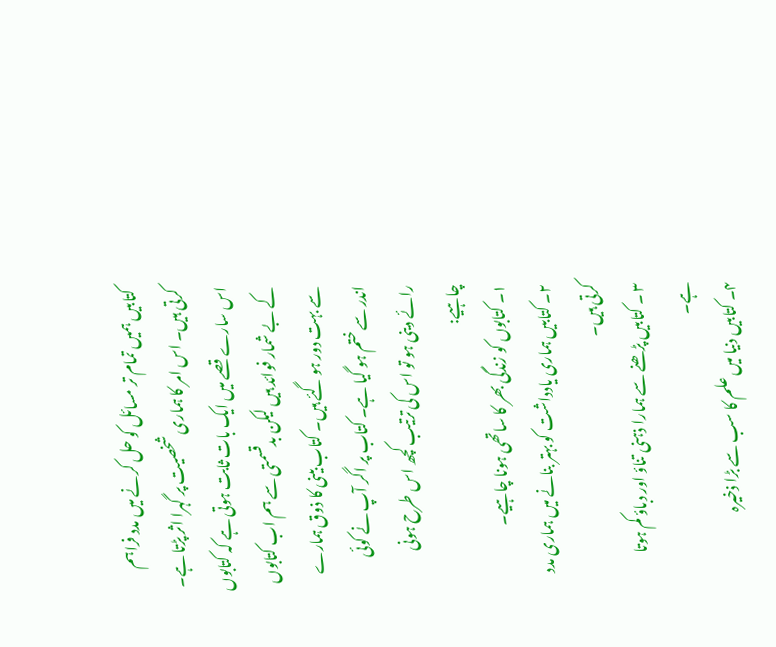کتابیں ہمیں تمام تر مسائل کو حل کرنے میں مدد فراہم کرتی ہیں۔ اس امر کا ہماری شخصیت پر گہرا اثر پڑتا ہے۔ اس سارے قصے میں ایک بات ثابت ہوتی ہے کہ کتابوں کے بے شمار فوائد ہیں لیکن بدقسمتی سے ہم اب کتابوں سے بہت دور ہو گئے ہیں۔ کتاب بینی کا ذوق ہمارے اندر سے ختم ہو گیا ہے۔ کتاب پر اگر آپ نے کوئی رائے دینی ہو تو اس کی ترتیب کچھ اس طرح ہونی چاہیے:
۱۔ کتابوں کو زندگی بھر کا ساتھی ہونا چاہیے۔
۲۔ کتابیں ہماری یادداشت کو بہتر بنانے میں ہماری مدد کرتی ہیں۔
۳ ۔ کتابیں پڑھنے سے ہمارا ذہنی تناؤ اور دباؤ کم ہوتا ہے۔
۴۔ کتابیں دنیا میں علم کا سب سے بڑا ذخیرہ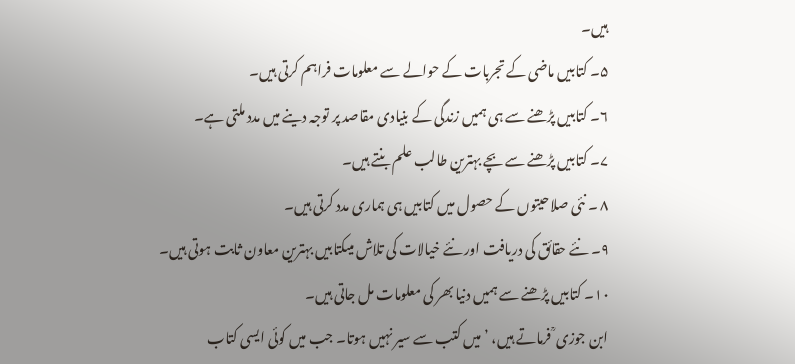ہیں۔
۵۔ کتابیں ماضی کے تجربات کے حوالے سے معلومات فراہم کرتی ہیں۔
۶۔ کتابیں پڑھنے سے ہی ہمیں زندگی کے بنیادی مقاصد پر توجہ دینے میں مدد ملتی ہے۔
۷۔ کتابیں پڑھنے سے بچے بہترین طالب علم بنتے ہیں۔
۸ ۔ نئی صلاحیتوں کے حصول میں کتابیں ہی ہماری مدد کرتی ہیں۔
۹۔ نئے حقائق کی دریافت اور نئے خیالات کی تلاش میںکتابیں بہترین معاون ثابت ہوتی ہیں۔
۱۰۔ کتابیں پڑھنے سے ہمیں دنیا بھر کی معلومات مل جاتی ہیں۔
ابن جوزی ؒ فرماتے ہیں، ’میں کتب سے سیر نہیں ہوتا۔ جب میں کوئی ایسی کتاب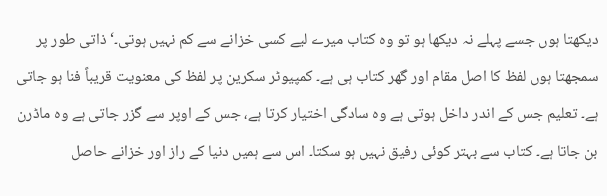دیکھتا ہوں جسے پہلے نہ دیکھا ہو تو وہ کتاب میرے لیے کسی خزانے سے کم نہیں ہوتی۔‘ ذاتی طور پر سمجھتا ہوں لفظ کا اصل مقام اور گھر کتاب ہی ہے۔ کمپیوٹر سکرین پر لفظ کی معنویت قریباً فنا ہو جاتی ہے۔ تعلیم جس کے اندر داخل ہوتی ہے وہ سادگی اختیار کرتا ہے، جس کے اوپر سے گزر جاتی ہے وہ ماڈرن بن جاتا ہے۔ کتاب سے بہتر کوئی رفیق نہیں ہو سکتا۔ اس سے ہمیں دنیا کے راز اور خزانے حاصل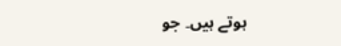ہوتے ہیں۔ جو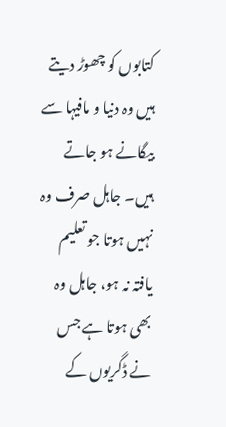کتابوں کو چھوڑ دیتے ہیں وہ دنیا و مافیہا سے بیگانے ہو جاتے ہیں۔ جاہل صرف وہ نہیں ہوتا جو تعلیم یافتہ نہ ہو، جاہل وہ بھی ہوتا ہے جس نے ڈگریوں کے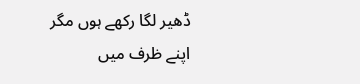ڈھیر لگا رکھے ہوں مگر اپنے ظرف میں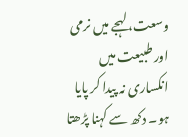وسعت، لہجے میں نرمی اور طبیعت میں انکساری نہ پیدا کر پایا ہو۔ دکھ سے کہنا پڑھتا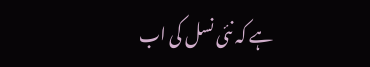ہے کہ نئی نسل کی اب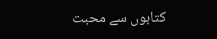کتابوں سے محبت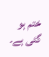ختم ہو گئی ہے۔